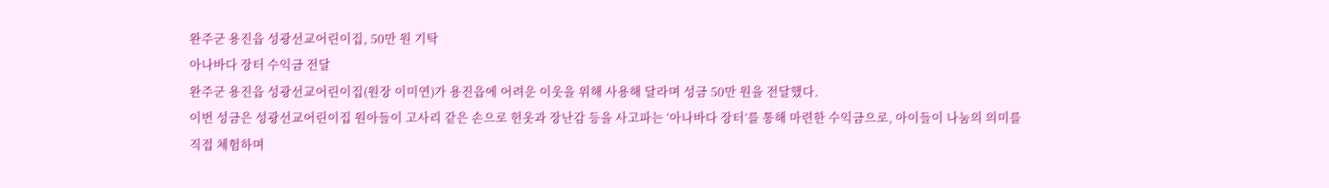완주군 용진읍 성광선교어린이집, 50만 원 기탁
아나바다 장터 수익금 전달
완주군 용진읍 성광선교어린이집(원장 이미연)가 용진읍에 어려운 이웃을 위해 사용해 달라며 성금 50만 원을 전달했다.
이번 성금은 성광선교어린이집 원아들이 고사리 같은 손으로 헌옷과 장난감 등을 사고파는 ‘아나바다 장터’를 통해 마련한 수익금으로, 아이들이 나눔의 의미를 직접 체험하며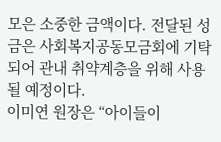모은 소중한 금액이다. 전달된 성금은 사회복지공동모금회에 기탁되어 관내 취약계층을 위해 사용될 예정이다.
이미연 원장은 “아이들이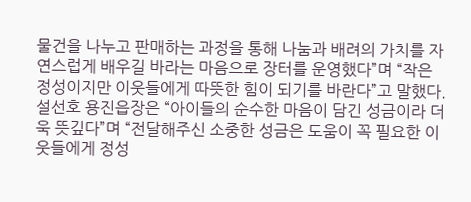물건을 나누고 판매하는 과정을 통해 나눔과 배려의 가치를 자연스럽게 배우길 바라는 마음으로 장터를 운영했다”며 “작은 정성이지만 이웃들에게 따뜻한 힘이 되기를 바란다”고 말했다.
설선호 용진읍장은 “아이들의 순수한 마음이 담긴 성금이라 더욱 뜻깊다”며 “전달해주신 소중한 성금은 도움이 꼭 필요한 이웃들에게 정성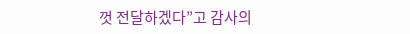껏 전달하겠다”고 감사의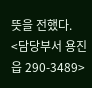뜻을 전했다.
<담당부서 용진읍 290-3489>